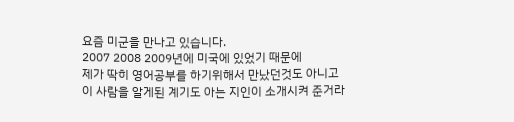요즘 미군을 만나고 있습니다.
2007 2008 2009년에 미국에 있었기 때문에
제가 딱히 영어공부를 하기위해서 만났던것도 아니고
이 사람을 알게된 계기도 아는 지인이 소개시켜 준거라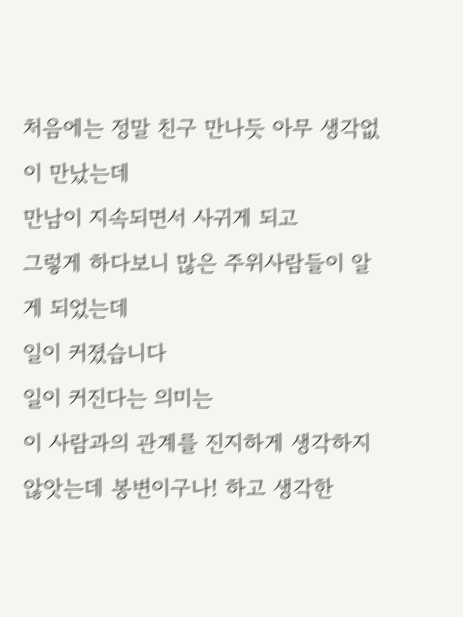처음에는 정말 친구 만나듯 아무 생각없이 만났는데
만남이 지속되면서 사귀게 되고
그렇게 하다보니 많은 주위사람들이 알게 되었는데
일이 커졌습니다
일이 커진다는 의미는
이 사람과의 관계를 진지하게 생각하지 않앗는데 봉변이구나! 하고 생각한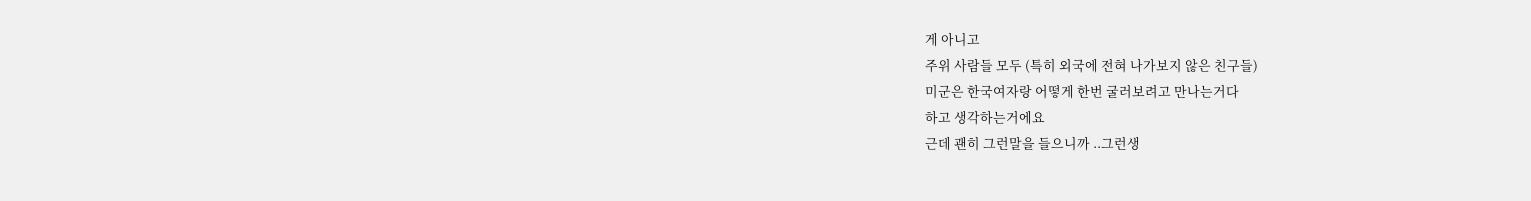게 아니고
주위 사람들 모두 (특히 외국에 전혀 나가보지 않은 친구들)
미군은 한국여자랑 어떻게 한번 굴러보려고 만나는거다
하고 생각하는거에요
근데 괜히 그런말을 들으니까 ..그런생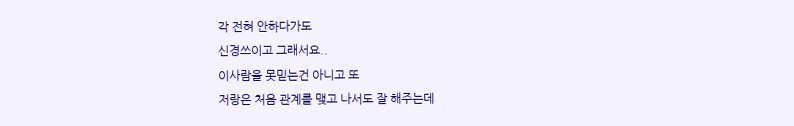각 전혀 안하다가도
신경쓰이고 그래서요..
이사람을 못믿는건 아니고 또
저랑은 처음 관계를 맺고 나서도 잘 해주는데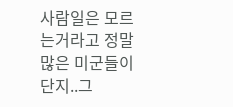사람일은 모르는거라고 정말 많은 미군들이 단지..그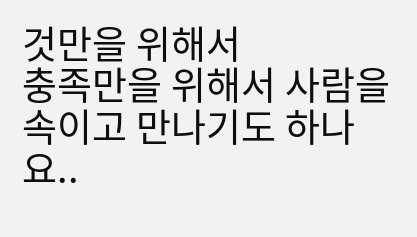것만을 위해서
충족만을 위해서 사람을 속이고 만나기도 하나요..